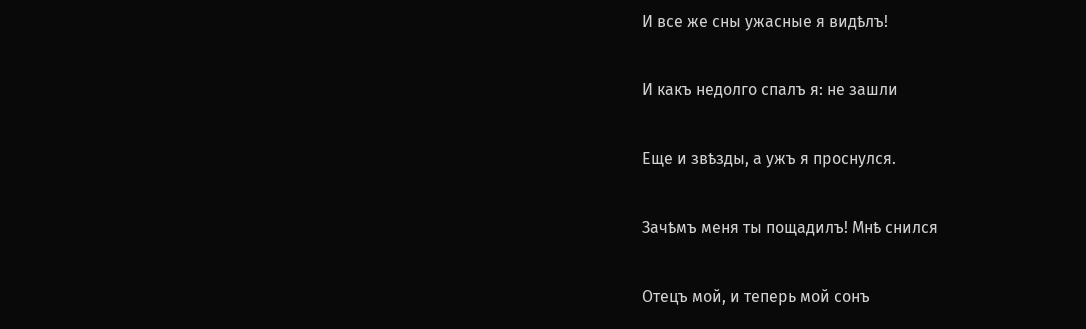И все же сны ужасные я видѣлъ!

И какъ недолго спалъ я: не зашли

Еще и звѣзды, а ужъ я проснулся.

Зачѣмъ меня ты пощадилъ! Мнѣ снился

Отецъ мой, и теперь мой сонъ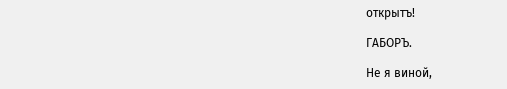открытъ!

ГАБОРЪ.

Не я виной,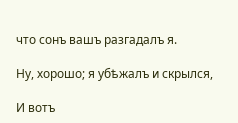что сонъ вашъ разгадалъ я.

Ну, хорошо; я убѣжалъ и скрылся,

И вотъ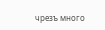чрезъ много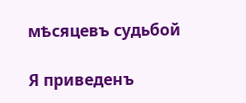мѣсяцевъ судьбой

Я приведенъ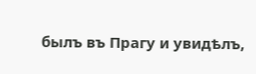былъ въ Прагу и увидѣлъ,